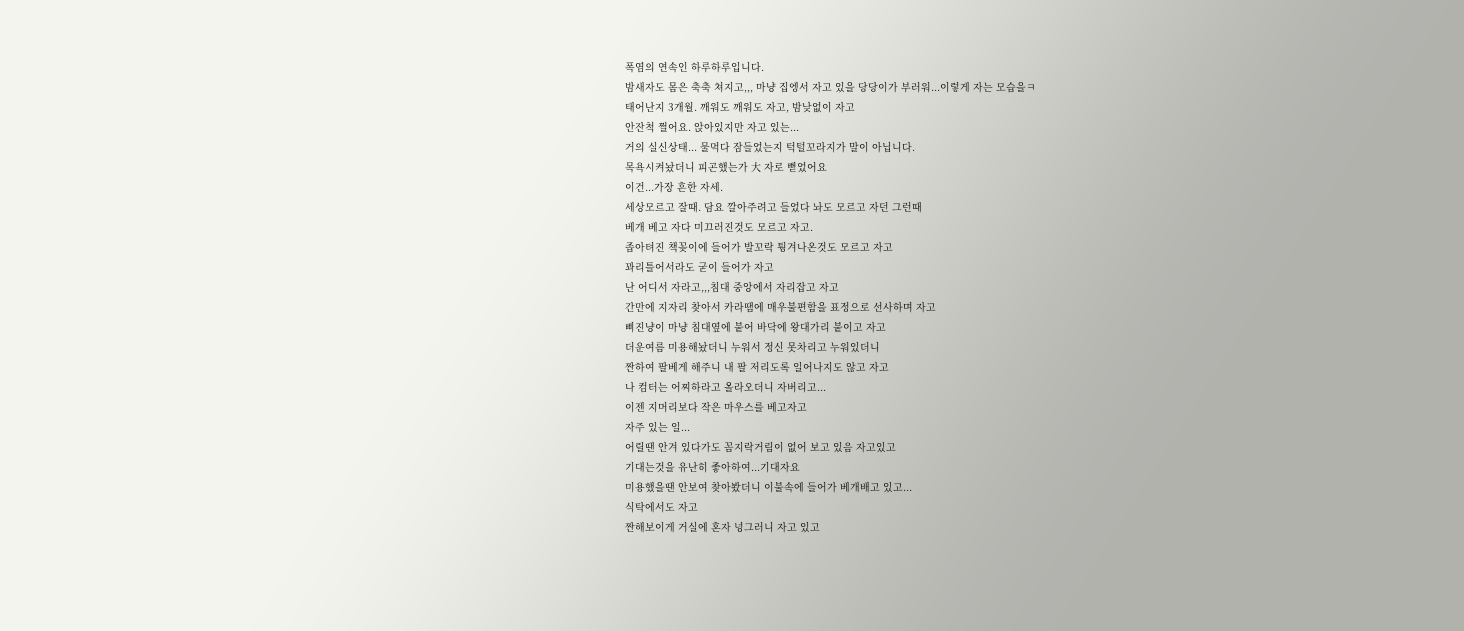폭염의 연속인 하루하루입니다.
밤새자도 몸은 축축 쳐지고,,, 마냥 집엥서 자고 있을 당당이가 부러워...이렇게 자는 모습을ㅋ
태어난지 3개월. 깨워도 깨워도 자고, 밤낮없이 자고
안잔척 쩔어요. 앉아있지만 자고 있는...
거의 실신상태... 물먹다 잠들었는지 턱털꼬라지가 말이 아닙니다.
목욕시켜놨더니 피곤했는가 大 자로 뻗었어요
이건...가장 흔한 자세.
세상모르고 잘때. 담요 깔아주려고 들었다 놔도 모르고 자던 그런때
베개 베고 자다 미끄러진것도 모르고 자고.
좁아텨진 책꽂이에 들어가 발꼬락 튕겨나온것도 모르고 자고
꽈리틀어서라도 굳이 들어가 자고
난 어디서 자라고,,,침대 중앙에서 자리잡고 자고
간만에 지자리 찾아서 카라땜에 매우불편함을 표정으로 선사하며 자고
삐진냥이 마냥 침대옆에 붙어 바닥에 왕대가리 붙이고 자고
더운여름 미용해놨더니 누워서 정신 못차리고 누워있더니
짠하여 팔베게 해주니 내 팔 저리도록 일어나지도 않고 자고
나 컴터는 어찌하라고 올라오더니 자버리고...
이젠 지머리보다 작은 마우스를 베고자고
자주 있는 일...
어릴땐 안겨 있다가도 꼼지락거림이 없어 보고 있음 자고있고
기대는것을 유난히 좋아하여...기대자요
미용했을땐 안보여 찾아봤더니 이불속에 들어가 베개배고 있고...
식탁에서도 자고
짠해보이게 거실에 혼자 넝그러니 자고 있고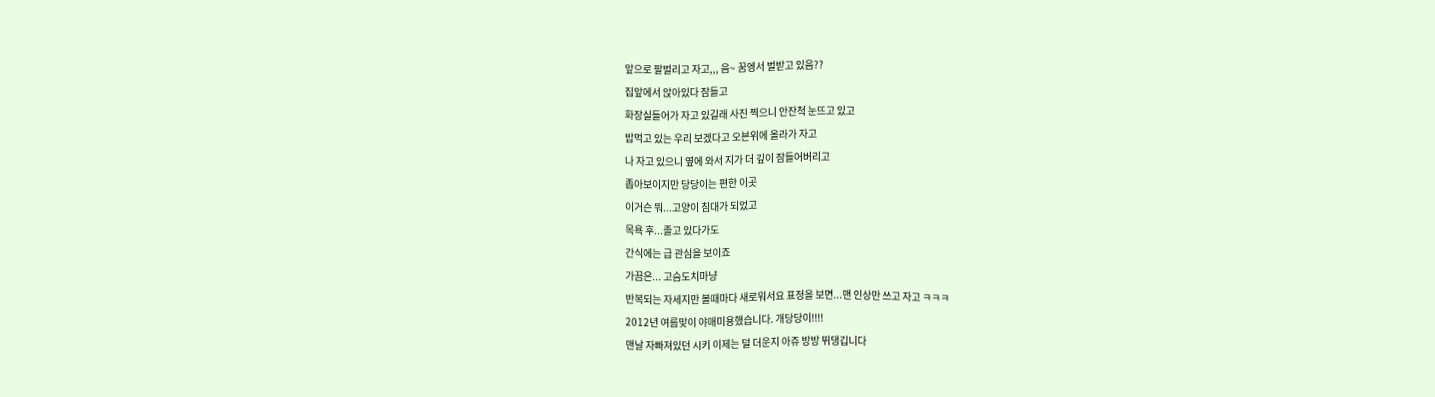앞으로 팔벌리고 자고,,, 음~ 꿈엥서 벌받고 있음??
집앞에서 앉아있다 잠들고
화장실들어가 자고 있길래 사진 찍으니 안잔척 눈뜨고 있고
밥먹고 있는 우리 보겠다고 오븐위에 올라가 자고
나 자고 있으니 옆에 와서 지가 더 깊이 잠들어버리고
좁아보이지만 당당이는 편한 이곳
이거슨 뭐...고양이 침대가 되었고
목욕 후...졸고 있다가도
간식에는 급 관심을 보이죠
가끔은... 고슴도치마냥
반복되는 자세지만 볼때마다 새로워서요 표정을 보면...맨 인상만 쓰고 자고 ㅋㅋㅋ
2012년 여름맞이 야매미용했습니다. 개당당이!!!!
맨날 자빠져있던 시키 이제는 덜 더운지 아쥬 방방 뛰댕깁니다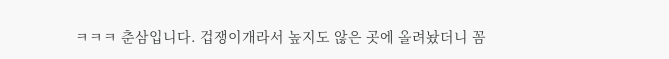ㅋㅋㅋ 춘삼입니다. 겁쟁이개라서 높지도 않은 곳에 올려놨더니 꼼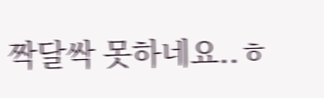짝달싹 못하네요..ㅎ